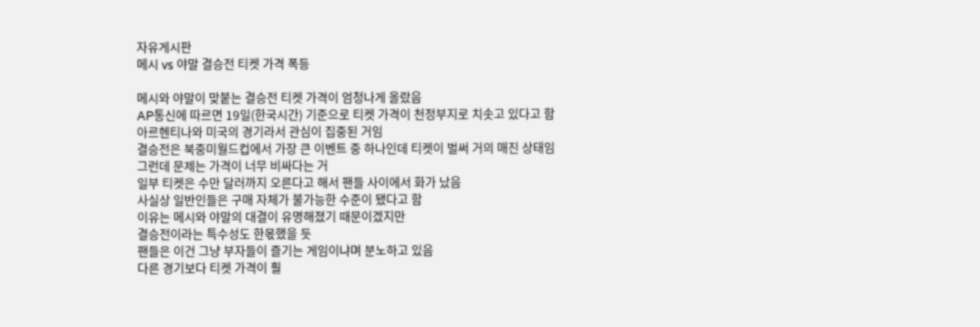자유게시판
메시 vs 야말 결승전 티켓 가격 폭등

메시와 야말이 맞붙는 결승전 티켓 가격이 엄청나게 올랐음
AP통신에 따르면 19일(한국시간) 기준으로 티켓 가격이 천정부지로 치솟고 있다고 함
아르헨티나와 미국의 경기라서 관심이 집중된 거임
결승전은 북중미월드컵에서 가장 큰 이벤트 중 하나인데 티켓이 벌써 거의 매진 상태임
그런데 문제는 가격이 너무 비싸다는 거
일부 티켓은 수만 달러까지 오른다고 해서 팬들 사이에서 화가 났음
사실상 일반인들은 구매 자체가 불가능한 수준이 됐다고 함
이유는 메시와 야말의 대결이 유명해졌기 때문이겠지만
결승전이라는 특수성도 한몫했을 듯
팬들은 이건 그냥 부자들이 즐기는 게임이냐며 분노하고 있음
다른 경기보다 티켓 가격이 훨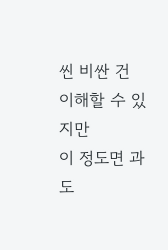씬 비싼 건 이해할 수 있지만
이 정도면 과도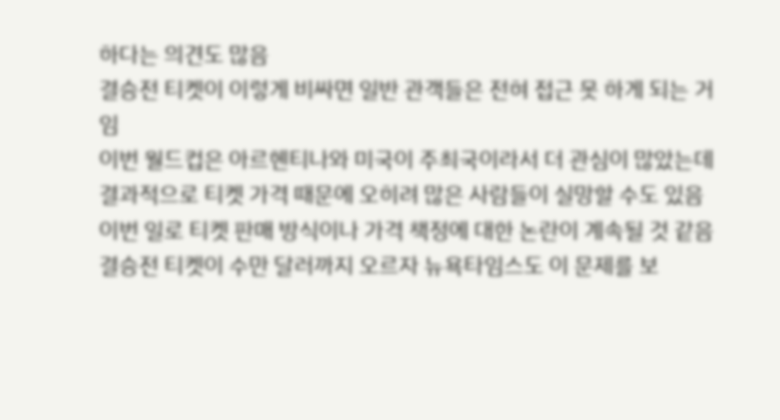하다는 의견도 많음
결승전 티켓이 이렇게 비싸면 일반 관객들은 전혀 접근 못 하게 되는 거임
이번 월드컵은 아르헨티나와 미국이 주최국이라서 더 관심이 많았는데
결과적으로 티켓 가격 때문에 오히려 많은 사람들이 실망할 수도 있음
이번 일로 티켓 판매 방식이나 가격 책정에 대한 논란이 계속될 것 같음
결승전 티켓이 수만 달러까지 오르자 뉴욕타임스도 이 문제를 보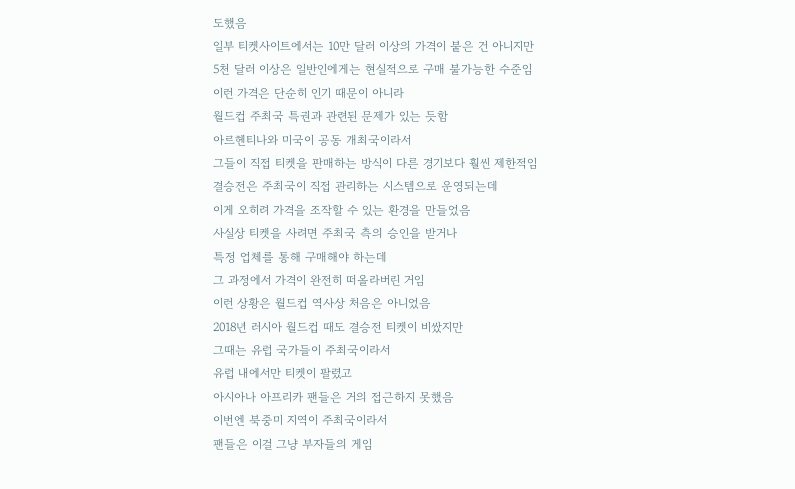도했음
일부 티켓사이트에서는 10만 달러 이상의 가격이 붙은 건 아니지만
5천 달러 이상은 일반인에게는 현실적으로 구매 불가능한 수준임
이런 가격은 단순히 인기 때문이 아니라
월드컵 주최국 특권과 관련된 문제가 있는 듯함
아르헨티나와 미국이 공동 개최국이라서
그들이 직접 티켓을 판매하는 방식이 다른 경기보다 훨씬 제한적임
결승전은 주최국이 직접 관리하는 시스템으로 운영되는데
이게 오히려 가격을 조작할 수 있는 환경을 만들었음
사실상 티켓을 사려면 주최국 측의 승인을 받거나
특정 업체를 통해 구매해야 하는데
그 과정에서 가격이 완전히 떠올라버린 거임
이런 상황은 월드컵 역사상 처음은 아니었음
2018년 러시아 월드컵 때도 결승전 티켓이 비쌌지만
그때는 유럽 국가들이 주최국이라서
유럽 내에서만 티켓이 팔렸고
아시아나 아프리카 팬들은 거의 접근하지 못했음
이번엔 북중미 지역이 주최국이라서
팬들은 이걸 그냥 부자들의 게임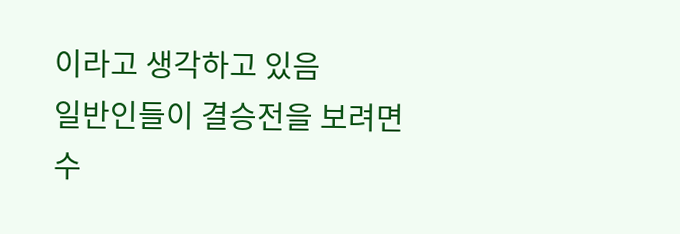이라고 생각하고 있음
일반인들이 결승전을 보려면
수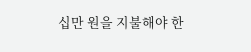십만 원을 지불해야 한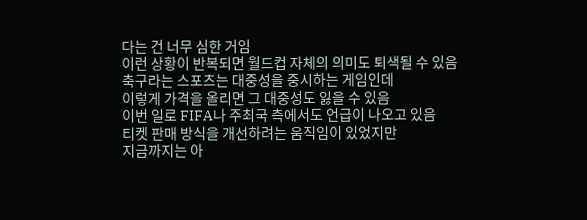다는 건 너무 심한 거임
이런 상황이 반복되면 월드컵 자체의 의미도 퇴색될 수 있음
축구라는 스포츠는 대중성을 중시하는 게임인데
이렇게 가격을 올리면 그 대중성도 잃을 수 있음
이번 일로 FIFA나 주최국 측에서도 언급이 나오고 있음
티켓 판매 방식을 개선하려는 움직임이 있었지만
지금까지는 아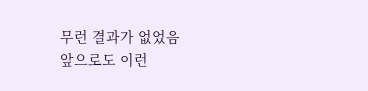무런 결과가 없었음
앞으로도 이런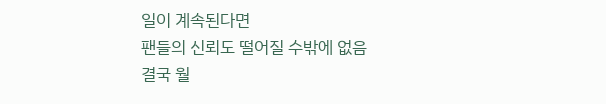일이 계속된다면
팬들의 신뢰도 떨어질 수밖에 없음
결국 월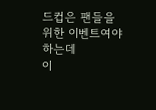드컵은 팬들을 위한 이벤트여야 하는데
이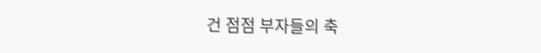건 점점 부자들의 축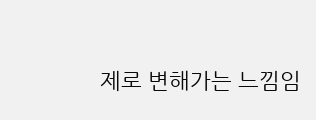제로 변해가는 느낌임